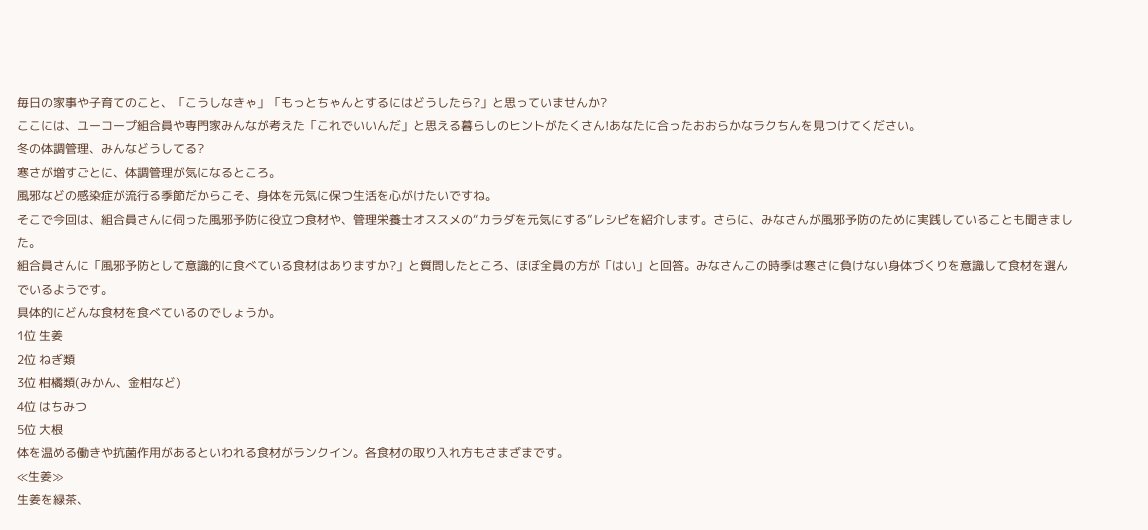毎日の家事や子育てのこと、「こうしなきゃ」「もっとちゃんとするにはどうしたら?」と思っていませんか?
ここには、ユーコープ組合員や専門家みんなが考えた「これでいいんだ」と思える暮らしのヒントがたくさん!あなたに合ったおおらかなラクちんを見つけてください。
冬の体調管理、みんなどうしてる?
寒さが増すごとに、体調管理が気になるところ。
風邪などの感染症が流行る季節だからこそ、身体を元気に保つ生活を心がけたいですね。
そこで今回は、組合員さんに伺った風邪予防に役立つ食材や、管理栄養士オススメの“カラダを元気にする”レシピを紹介します。さらに、みなさんが風邪予防のために実践していることも聞きました。
組合員さんに「風邪予防として意識的に食べている食材はありますか?」と質問したところ、ほぼ全員の方が「はい」と回答。みなさんこの時季は寒さに負けない身体づくりを意識して食材を選んでいるようです。
具体的にどんな食材を食べているのでしょうか。
1位 生姜
2位 ねぎ類
3位 柑橘類(みかん、金柑など)
4位 はちみつ
5位 大根
体を温める働きや抗菌作用があるといわれる食材がランクイン。各食材の取り入れ方もさまざまです。
≪生姜≫
生姜を緑茶、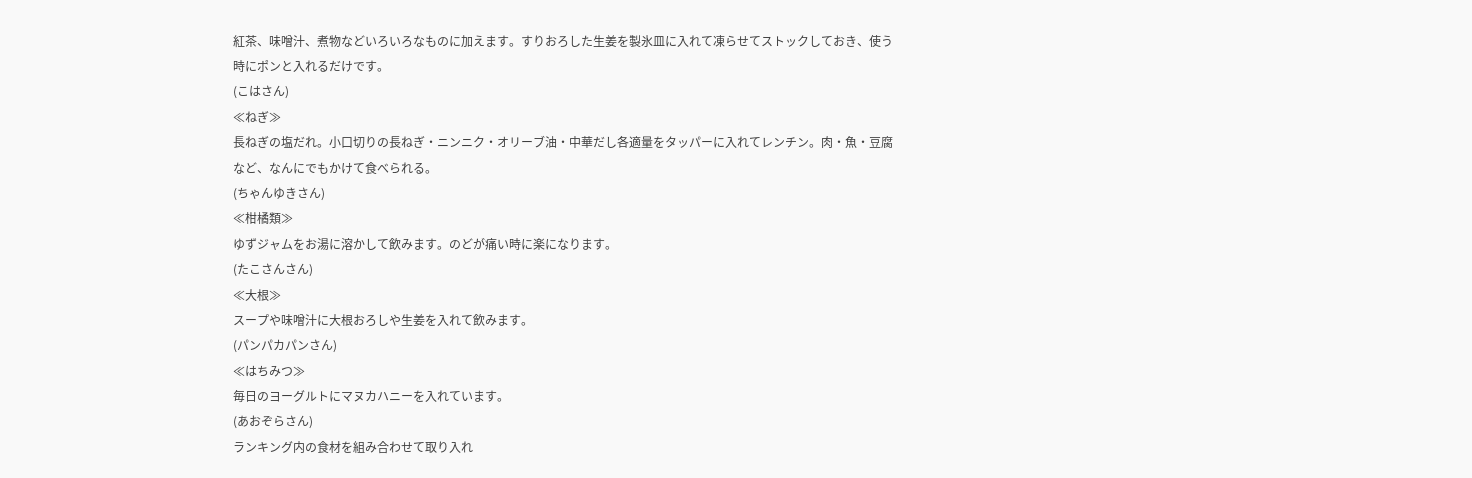紅茶、味噌汁、煮物などいろいろなものに加えます。すりおろした生姜を製氷皿に入れて凍らせてストックしておき、使う時にポンと入れるだけです。
(こはさん)
≪ねぎ≫
長ねぎの塩だれ。小口切りの長ねぎ・ニンニク・オリーブ油・中華だし各適量をタッパーに入れてレンチン。肉・魚・豆腐など、なんにでもかけて食べられる。
(ちゃんゆきさん)
≪柑橘類≫
ゆずジャムをお湯に溶かして飲みます。のどが痛い時に楽になります。
(たこさんさん)
≪大根≫
スープや味噌汁に大根おろしや生姜を入れて飲みます。
(パンパカパンさん)
≪はちみつ≫
毎日のヨーグルトにマヌカハニーを入れています。
(あおぞらさん)
ランキング内の食材を組み合わせて取り入れ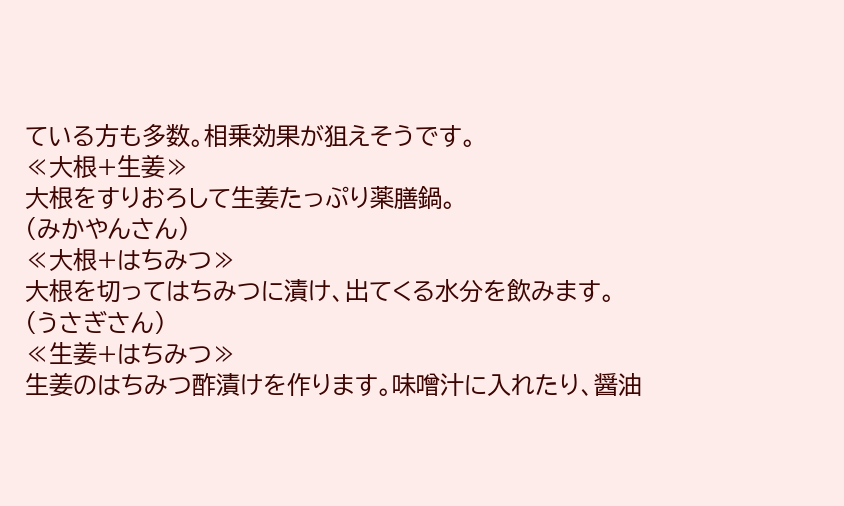ている方も多数。相乗効果が狙えそうです。
≪大根+生姜≫
大根をすりおろして生姜たっぷり薬膳鍋。
(みかやんさん)
≪大根+はちみつ≫
大根を切ってはちみつに漬け、出てくる水分を飲みます。
(うさぎさん)
≪生姜+はちみつ≫
生姜のはちみつ酢漬けを作ります。味噌汁に入れたり、醤油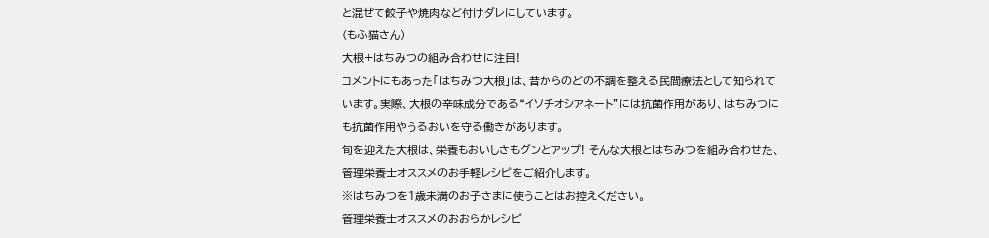と混ぜて餃子や焼肉など付けダレにしています。
(もふ猫さん)
大根+はちみつの組み合わせに注目!
コメントにもあった「はちみつ大根」は、昔からのどの不調を整える民間療法として知られています。実際、大根の辛味成分である“イソチオシアネート”には抗菌作用があり、はちみつにも抗菌作用やうるおいを守る働きがあります。
旬を迎えた大根は、栄養もおいしさもグンとアップ! そんな大根とはちみつを組み合わせた、管理栄養士オススメのお手軽レシピをご紹介します。
※はちみつを1歳未満のお子さまに使うことはお控えください。
管理栄養士オススメのおおらかレシピ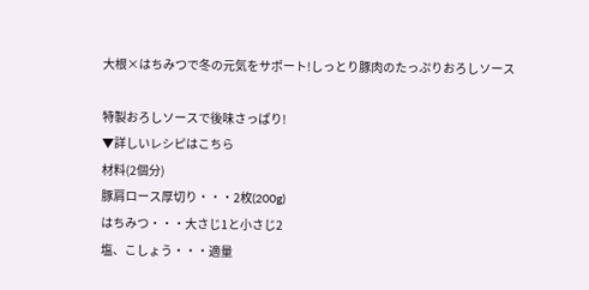大根×はちみつで冬の元気をサポート!しっとり豚肉のたっぷりおろしソース

特製おろしソースで後味さっぱり!
▼詳しいレシピはこちら
材料(2個分)
豚肩ロース厚切り・・・2枚(200g)
はちみつ・・・大さじ1と小さじ2
塩、こしょう・・・適量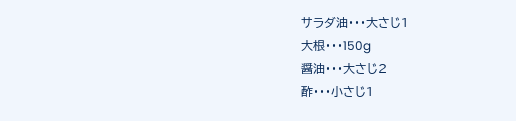サラダ油・・・大さじ1
大根・・・150g
醤油・・・大さじ2
酢・・・小さじ1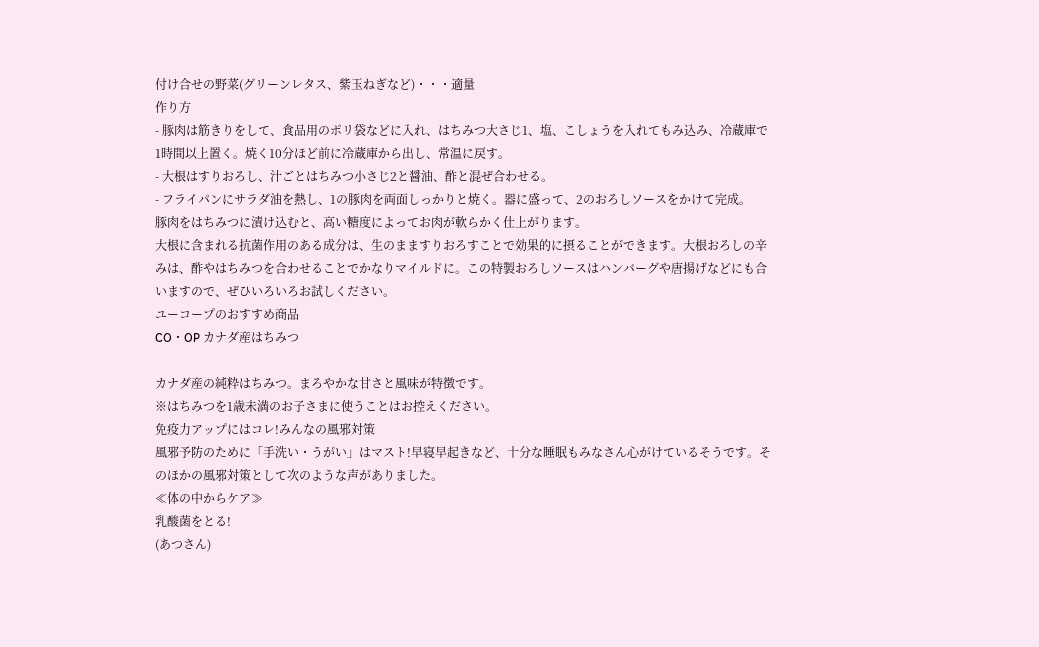付け合せの野菜(グリーンレタス、紫玉ねぎなど)・・・適量
作り方
- 豚肉は筋きりをして、食品用のポリ袋などに入れ、はちみつ大さじ1、塩、こしょうを入れてもみ込み、冷蔵庫で1時間以上置く。焼く10分ほど前に冷蔵庫から出し、常温に戻す。
- 大根はすりおろし、汁ごとはちみつ小さじ2と醤油、酢と混ぜ合わせる。
- フライパンにサラダ油を熱し、1の豚肉を両面しっかりと焼く。器に盛って、2のおろしソースをかけて完成。
豚肉をはちみつに漬け込むと、高い糖度によってお肉が軟らかく仕上がります。
大根に含まれる抗菌作用のある成分は、生のまますりおろすことで効果的に摂ることができます。大根おろしの辛みは、酢やはちみつを合わせることでかなりマイルドに。この特製おろしソースはハンバーグや唐揚げなどにも合いますので、ぜひいろいろお試しください。
ユーコープのおすすめ商品
CO・OP カナダ産はちみつ

カナダ産の純粋はちみつ。まろやかな甘さと風味が特徴です。
※はちみつを1歳未満のお子さまに使うことはお控えください。
免疫力アップにはコレ!みんなの風邪対策
風邪予防のために「手洗い・うがい」はマスト!早寝早起きなど、十分な睡眠もみなさん心がけているそうです。そのほかの風邪対策として次のような声がありました。
≪体の中からケア≫
乳酸菌をとる!
(あつさん)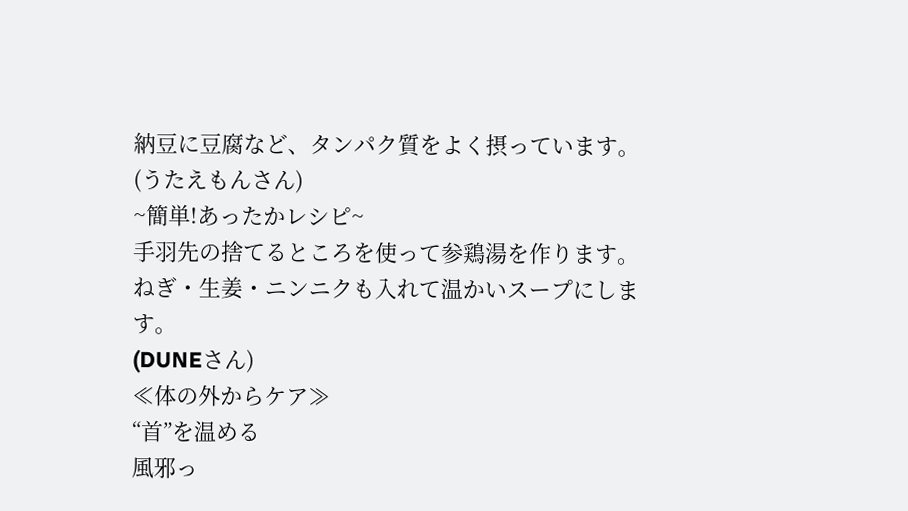納豆に豆腐など、タンパク質をよく摂っています。
(うたえもんさん)
~簡単!あったかレシピ~
手羽先の捨てるところを使って参鶏湯を作ります。ねぎ・生姜・ニンニクも入れて温かいスープにします。
(DUNEさん)
≪体の外からケア≫
“首”を温める
風邪っ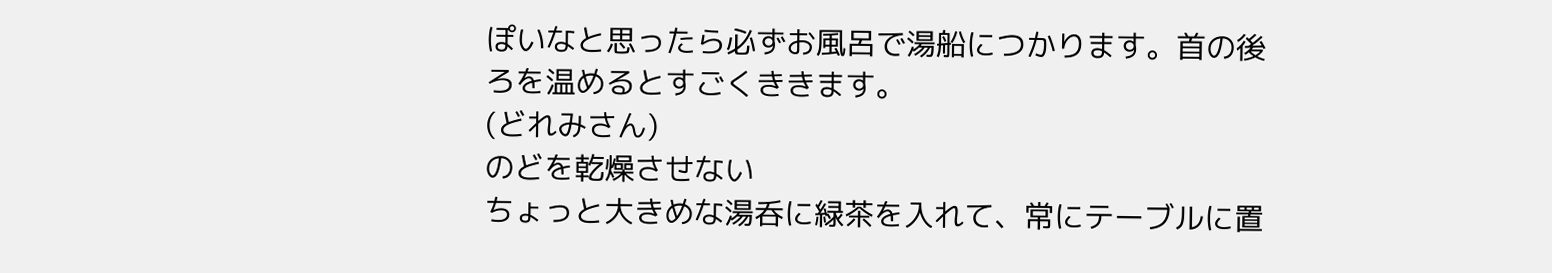ぽいなと思ったら必ずお風呂で湯船につかります。首の後ろを温めるとすごくききます。
(どれみさん)
のどを乾燥させない
ちょっと大きめな湯呑に緑茶を入れて、常にテーブルに置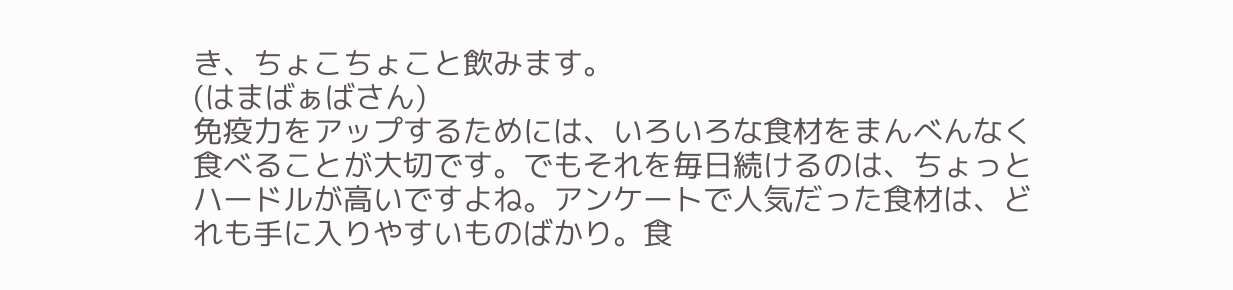き、ちょこちょこと飲みます。
(はまばぁばさん)
免疫力をアップするためには、いろいろな食材をまんべんなく食べることが大切です。でもそれを毎日続けるのは、ちょっとハードルが高いですよね。アンケートで人気だった食材は、どれも手に入りやすいものばかり。食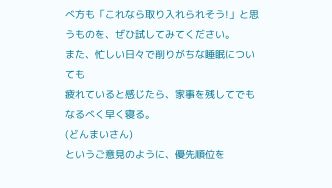べ方も「これなら取り入れられそう!」と思うものを、ぜひ試してみてください。
また、忙しい日々で削りがちな睡眠についても
疲れていると感じたら、家事を残してでもなるべく早く寝る。
(どんまいさん)
というご意見のように、優先順位を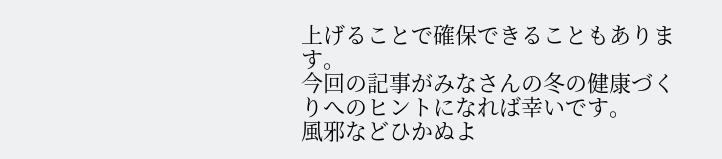上げることで確保できることもあります。
今回の記事がみなさんの冬の健康づくりへのヒントになれば幸いです。
風邪などひかぬよ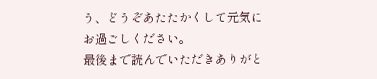う、どうぞあたたかくして元気にお過ごしください。
最後まで読んでいただきありがと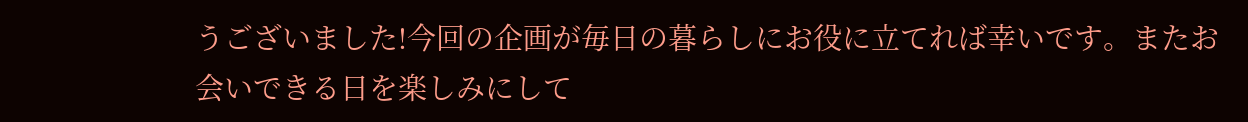うございました!今回の企画が毎日の暮らしにお役に立てれば幸いです。またお会いできる日を楽しみにして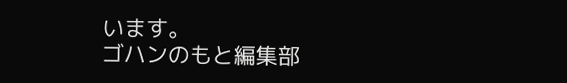います。
ゴハンのもと編集部